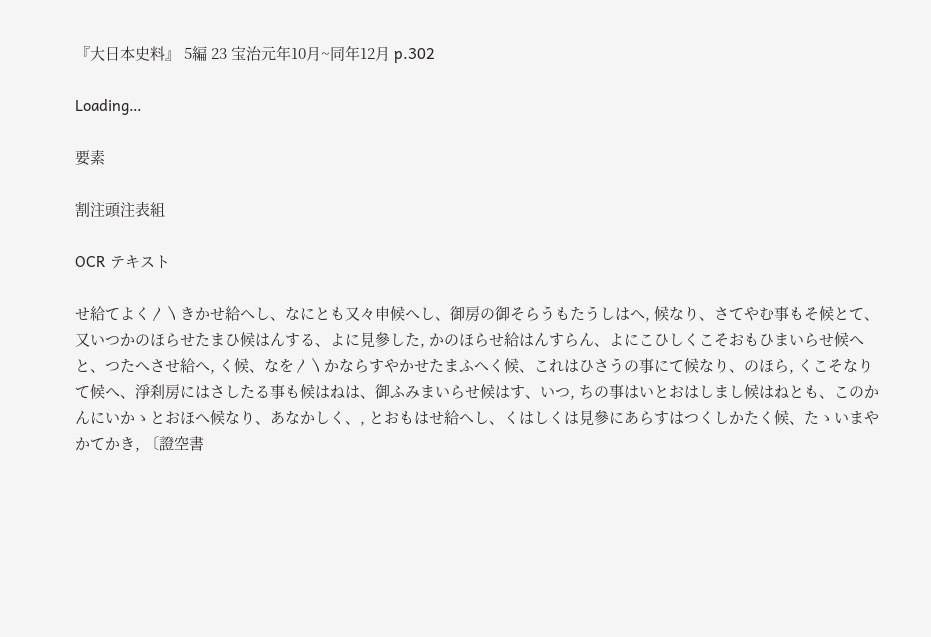『大日本史料』 5編 23 宝治元年10月~同年12月 p.302

Loading…

要素

割注頭注表組

OCR テキスト

せ給てよく〳〵きかせ給へし、なにとも又々申候へし、御房の御そらうもたうしはへ, 候なり、さてやむ事もそ候とて、又いつかのほらせたまひ候はんする、よに見參した, かのほらせ給はんすらん、よにこひしくこそおもひまいらせ候へと、つたへさせ給へ, く候、なを〳〵かならすやかせたまふへく候、これはひさうの事にて候なり、のほら, くこそなりて候へ、淨刹房にはさしたる事も候はねは、御ふみまいらせ候はす、いつ, ちの事はいとおはしまし候はねとも、このかんにいかゝとおほへ候なり、あなかしく、, とおもはせ給へし、くはしくは見參にあらすはつくしかたく候、たゝいまやかてかき, 〔證空書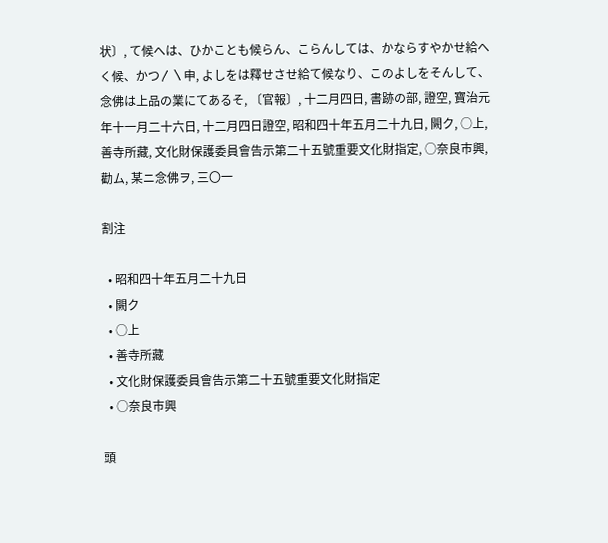状〕, て候へは、ひかことも候らん、こらんしては、かならすやかせ給へく候、かつ〳〵申, よしをは釋せさせ給て候なり、このよしをそんして、念佛は上品の業にてあるそ, 〔官報〕, 十二月四日, 書跡の部, 證空, 寶治元年十一月二十六日, 十二月四日證空, 昭和四十年五月二十九日, 闕ク, ○上, 善寺所藏, 文化財保護委員會告示第二十五號重要文化財指定, ○奈良市興, 勸ム, 某ニ念佛ヲ, 三〇一

割注

  • 昭和四十年五月二十九日
  • 闕ク
  • ○上
  • 善寺所藏
  • 文化財保護委員會告示第二十五號重要文化財指定
  • ○奈良市興

頭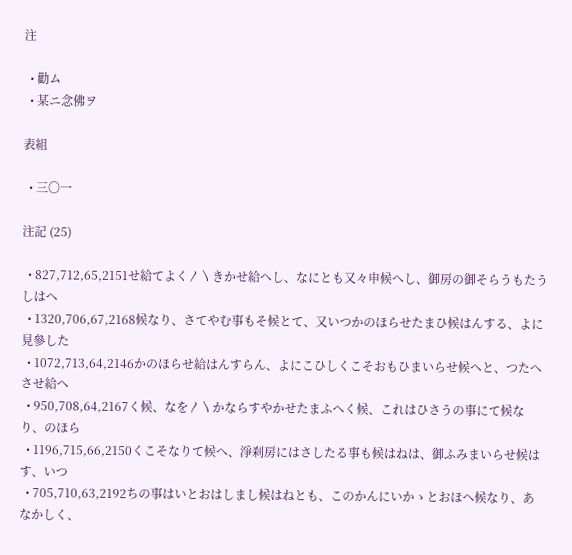注

  • 勸ム
  • 某ニ念佛ヲ

表組

  • 三〇一

注記 (25)

  • 827,712,65,2151せ給てよく〳〵きかせ給へし、なにとも又々申候へし、御房の御そらうもたうしはへ
  • 1320,706,67,2168候なり、さてやむ事もそ候とて、又いつかのほらせたまひ候はんする、よに見參した
  • 1072,713,64,2146かのほらせ給はんすらん、よにこひしくこそおもひまいらせ候へと、つたへさせ給へ
  • 950,708,64,2167く候、なを〳〵かならすやかせたまふへく候、これはひさうの事にて候なり、のほら
  • 1196,715,66,2150くこそなりて候へ、淨刹房にはさしたる事も候はねは、御ふみまいらせ候はす、いつ
  • 705,710,63,2192ちの事はいとおはしまし候はねとも、このかんにいかゝとおほへ候なり、あなかしく、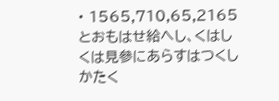• 1565,710,65,2165とおもはせ給へし、くはしくは見參にあらすはつくしかたく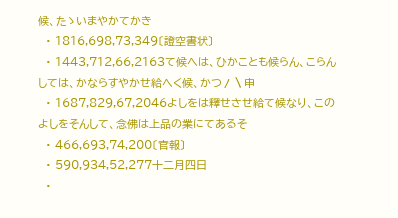候、たゝいまやかてかき
  • 1816,698,73,349〔證空書状〕
  • 1443,712,66,2163て候へは、ひかことも候らん、こらんしては、かならすやかせ給へく候、かつ〳〵申
  • 1687,829,67,2046よしをは釋せさせ給て候なり、このよしをそんして、念佛は上品の業にてあるそ
  • 466,693,74,200〔官報〕
  • 590,934,52,277十二月四日
  •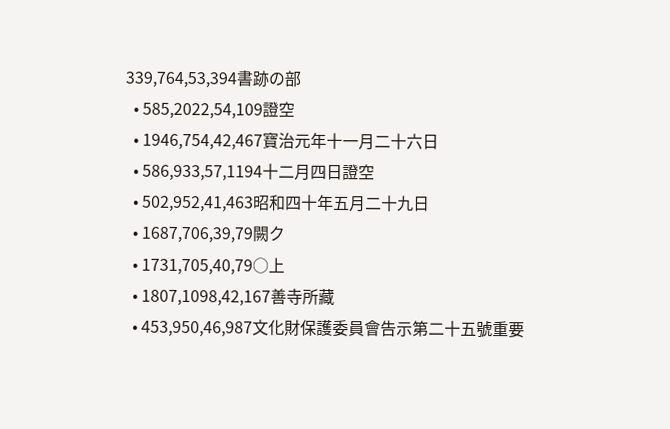339,764,53,394書跡の部
  • 585,2022,54,109證空
  • 1946,754,42,467寶治元年十一月二十六日
  • 586,933,57,1194十二月四日證空
  • 502,952,41,463昭和四十年五月二十九日
  • 1687,706,39,79闕ク
  • 1731,705,40,79○上
  • 1807,1098,42,167善寺所藏
  • 453,950,46,987文化財保護委員會告示第二十五號重要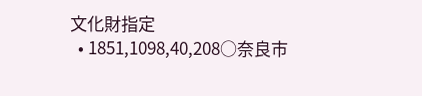文化財指定
  • 1851,1098,40,208○奈良市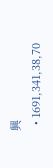興
  • 1691,341,38,70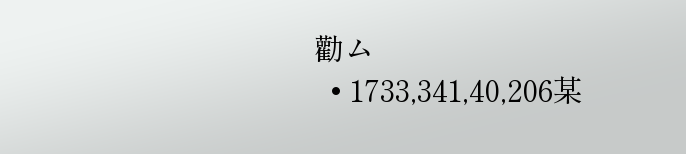勸ム
  • 1733,341,40,206某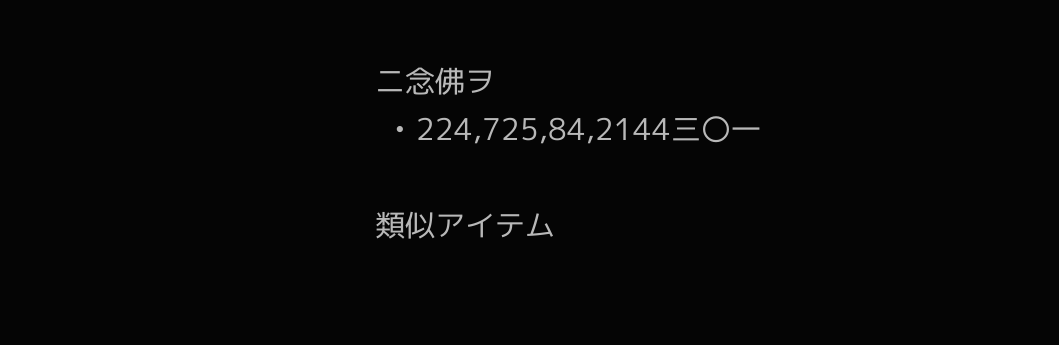ニ念佛ヲ
  • 224,725,84,2144三〇一

類似アイテム